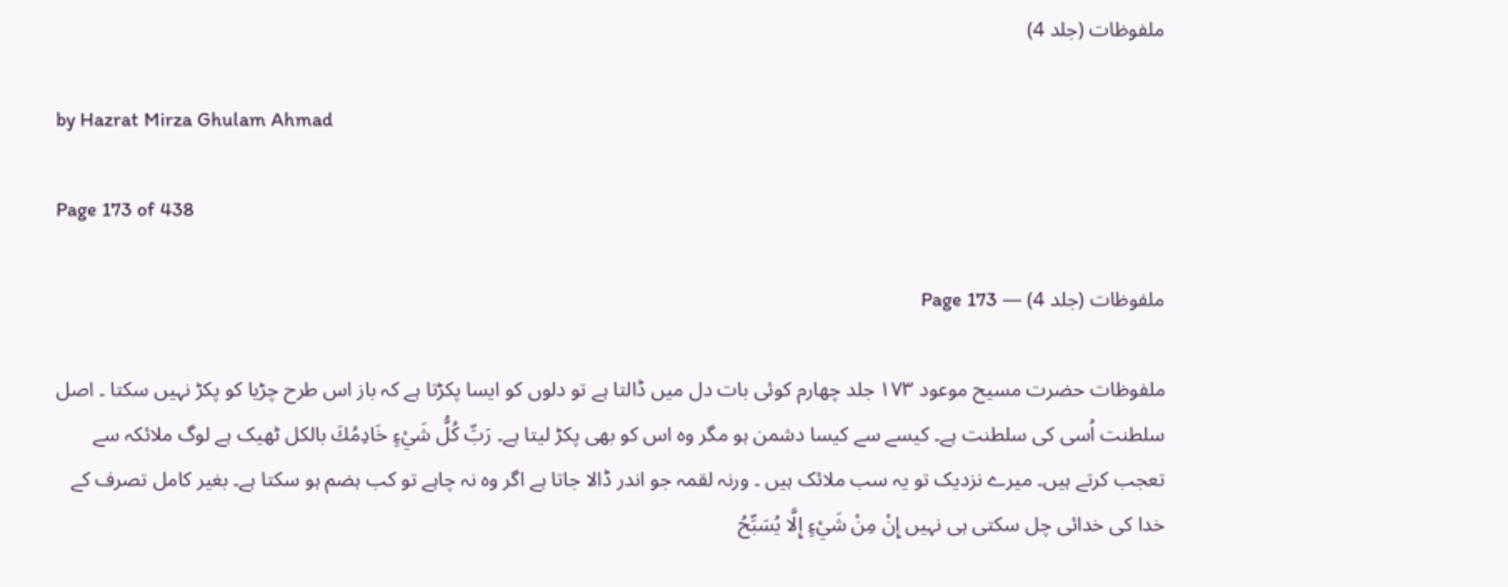ملفوظات (جلد 4)

by Hazrat Mirza Ghulam Ahmad

Page 173 of 438

ملفوظات (جلد 4) — Page 173

ملفوظات حضرت مسیح موعود ۱۷۳ جلد چهارم کوئی بات دل میں ڈالتا ہے تو دلوں کو ایسا پکڑتا ہے کہ باز اس طرح چڑیا کو پکڑ نہیں سکتا ۔ اصل سلطنت اُسی کی سلطنت ہے۔ کیسے سے کیسا دشمن ہو مگر وہ اس کو بھی پکڑ لیتا ہے۔ رَبِّ كُلُّ شَيْءٍ خَادِمُكَ بالکل ٹھیک ہے لوگ ملائکہ سے تعجب کرتے ہیں۔ میرے نزدیک تو یہ سب ملائک ہیں ۔ ورنہ لقمہ جو اندر ڈالا جاتا ہے اگر وہ نہ چاہے تو کب ہضم ہو سکتا ہے۔ بغیر کامل تصرف کے خدا کی خدائی چل سکتی ہی نہیں إِنْ مِنْ شَيْءٍ إِلَّا يُسَبِّحُ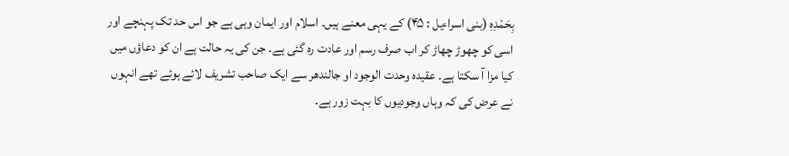بِحَمْدِهِ (بنی اسراءیل : ۴۵) کے یہی معنے ہیں۔ اسلام اور ایمان وہی ہے جو اس حد تک پہنچے اور اسی کو چھوڑ چھاڑ کر اب صرف رسم اور عادت رہ گئی ہے۔ جن کی یہ حالت ہے ان کو دعاؤں میں کیا مزا آ سکتا ہے۔ عقیدہ وحدت الوجود او جالندھر سے ایک صاحب تشریف لائے ہوئے تھے انہوں نے عرض کی کہ وہاں وجودیوں کا بہت زور ہے۔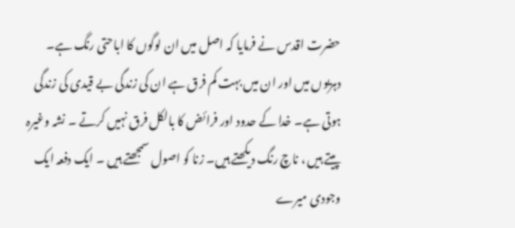حضرت اقدس نے فرمایا کہ اصل میں ان لوگوں کا اباحتی رنگ ہے۔ دہریوں میں اور ان میں بہت کم فرق ہے ان کی زندگی بے قیدی کی زندگی ہوتی ہے۔ خدا کے حدود اور فرائض کا بالکل فرق نہیں کرتے ۔ نشہ وغیرہ پیتے ہیں ، ناچ رنگ دیکھتے ہیں۔ زنا کو اصول سمجھتے ہیں ۔ ایک دفعہ ایک وجودی میرے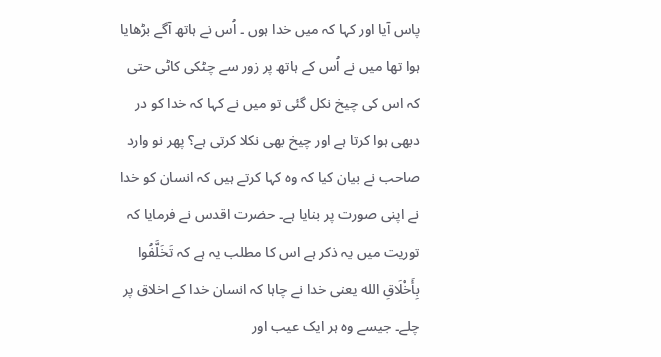پاس آیا اور کہا کہ میں خدا ہوں ۔ اُس نے ہاتھ آگے بڑھایا ہوا تھا میں نے اُس کے ہاتھ پر زور سے چٹکی کاٹی حتی کہ اس کی چیخ نکل گئی تو میں نے کہا کہ خدا کو در دبھی ہوا کرتا ہے اور چیخ بھی نکلا کرتی ہے؟ پھر نو وارد صاحب نے بیان کیا کہ وہ کہا کرتے ہیں کہ انسان کو خدا نے اپنی صورت پر بنایا ہے۔ حضرت اقدس نے فرمایا کہ توریت میں یہ ذکر ہے اس کا مطلب یہ ہے کہ تَخَلَّفُوا بِأَخْلَاقِ الله یعنی خدا نے چاہا کہ انسان خدا کے اخلاق پر چلے۔ جیسے وہ ہر ایک عیب اور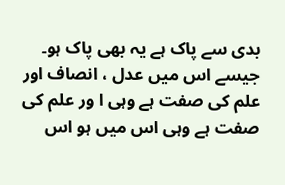بدی سے پاک ہے یہ بھی پاک ہو۔ جیسے اس میں عدل ، انصاف اور علم کی صفت ہے وہی ا ور علم کی صفت ہے وہی اس میں ہو اس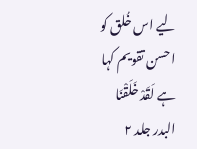لیے اس خُلق کو احسن تقویم کہا ہے لَقَدْ خَلَقْنَا البدر جلد ۲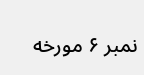نمبر ۶ مورخه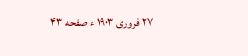۲۷ فروری ۱۹۰۳ ء صفحه ۴۳